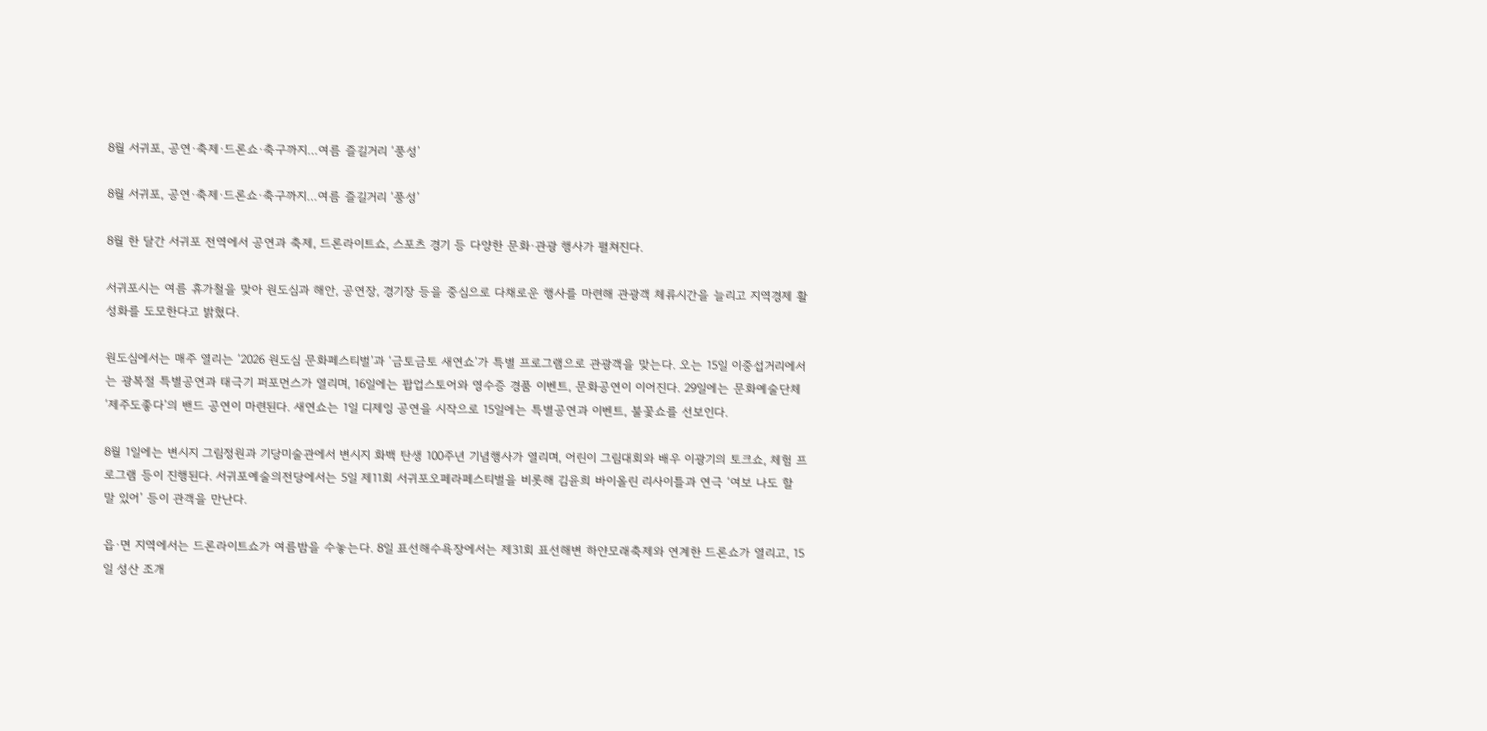8월 서귀포, 공연·축제·드론쇼·축구까지…여름 즐길거리 ‘풍성’

8월 서귀포, 공연·축제·드론쇼·축구까지…여름 즐길거리 ‘풍성’

8월 한 달간 서귀포 전역에서 공연과 축제, 드론라이트쇼, 스포츠 경기 등 다양한 문화·관광 행사가 펼쳐진다.

서귀포시는 여름 휴가철을 맞아 원도심과 해안, 공연장, 경기장 등을 중심으로 다채로운 행사를 마련해 관광객 체류시간을 늘리고 지역경제 활성화를 도모한다고 밝혔다.

원도심에서는 매주 열리는 ‘2026 원도심 문화페스티벌’과 ‘금토금토 새연쇼’가 특별 프로그램으로 관광객을 맞는다. 오는 15일 이중섭거리에서는 광복절 특별공연과 태극기 퍼포먼스가 열리며, 16일에는 팝업스토어와 영수증 경품 이벤트, 문화공연이 이어진다. 29일에는 문화예술단체 ‘제주도좋다’의 밴드 공연이 마련된다. 새연쇼는 1일 디제잉 공연을 시작으로 15일에는 특별공연과 이벤트, 불꽃쇼를 선보인다.

8월 1일에는 변시지 그림정원과 기당미술관에서 변시지 화백 탄생 100주년 기념행사가 열리며, 어린이 그림대회와 배우 이광기의 토크쇼, 체험 프로그램 등이 진행된다. 서귀포예술의전당에서는 5일 제11회 서귀포오페라페스티벌을 비롯해 김윤희 바이올린 리사이틀과 연극 ‘여보 나도 할 말 있어’ 등이 관객을 만난다.

읍·면 지역에서는 드론라이트쇼가 여름밤을 수놓는다. 8일 표선해수욕장에서는 제31회 표선해변 하얀모래축제와 연계한 드론쇼가 열리고, 15일 성산 조개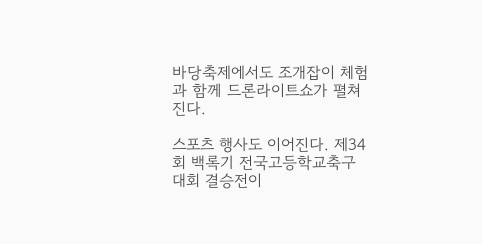바당축제에서도 조개잡이 체험과 함께 드론라이트쇼가 펼쳐진다.

스포츠 행사도 이어진다. 제34회 백록기 전국고등학교축구대회 결승전이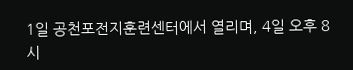1일 공천포전지훈련센터에서 열리며, 4일 오후 8시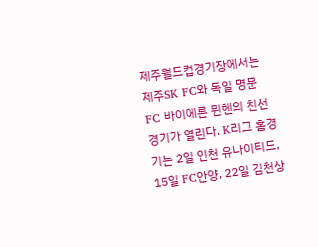제주월드컵경기장에서는 제주SK FC와 독일 명문 FC 바이에른 뮌헨의 친선경기가 열린다. K리그 홈경기는 2일 인천 유나이티드, 15일 FC안양, 22일 김천상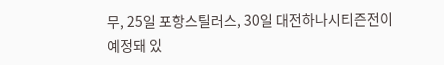무, 25일 포항스틸러스, 30일 대전하나시티즌전이 예정돼 있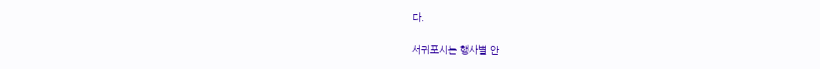다.

서귀포시는 행사별 안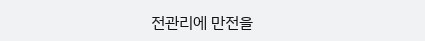전관리에 만전을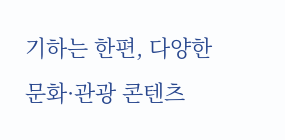기하는 한편, 다양한 문화·관광 콘텐츠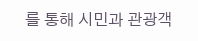를 통해 시민과 관광객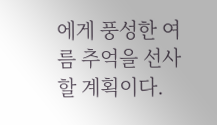에게 풍성한 여름 추억을 선사할 계획이다.